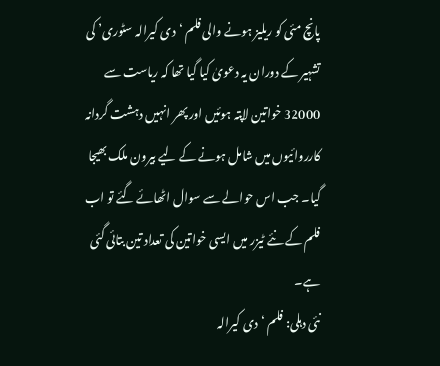پانچ مئی کو ریلیز ہونے والی فلم ‘دی کیرالہ سٹوری’ کی تشہیر کے دوران یہ دعویٰ کیا گیا تھا کہ ریاست سے 32000 خواتین لاپتہ ہوئیں اور پھر انہیں دہشت گردانہ کارروائیوں میں شامل ہونے کے لیے بیرون ملک بھیجا گیا۔ جب اس حوالے سے سوال اٹھائے گئے تو اب فلم کے نئے ٹیزر میں ایسی خواتین کی تعداد تین بتائی گئی ہے۔
نئی دہلی: فلم ‘دی کیرالہ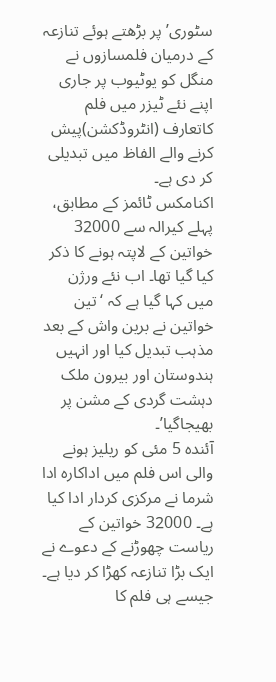سٹوری’ پر بڑھتے ہوئے تنازعہ کے درمیان فلمسازوں نے منگل کو یوٹیوب پر جاری اپنے نئے ٹیزر میں فلم کاتعارف (انٹروڈکشن)پیش کرنے والے الفاظ میں تبدیلی کر دی ہے۔
اکنامکس ٹائمز کے مطابق، پہلے کیرالہ سے 32000 خواتین کے لاپتہ ہونے کا ذکر کیا گیا تھا۔ اب نئے ورژن میں کہا گیا ہے کہ ‘تین خواتین نے برین واش کے بعد مذہب تبدیل کیا اور انہیں ہندوستان اور بیرون ملک دہشت گردی کے مشن پر بھیجاگیا’۔
آئندہ 5 مئی کو ریلیز ہونے والی اس فلم میں اداکارہ ادا شرما نے مرکزی کردار ادا کیا ہے۔ 32000 خواتین کے ریاست چھوڑنے کے دعوے نے ایک بڑا تنازعہ کھڑا کر دیا ہے۔ جیسے ہی فلم کا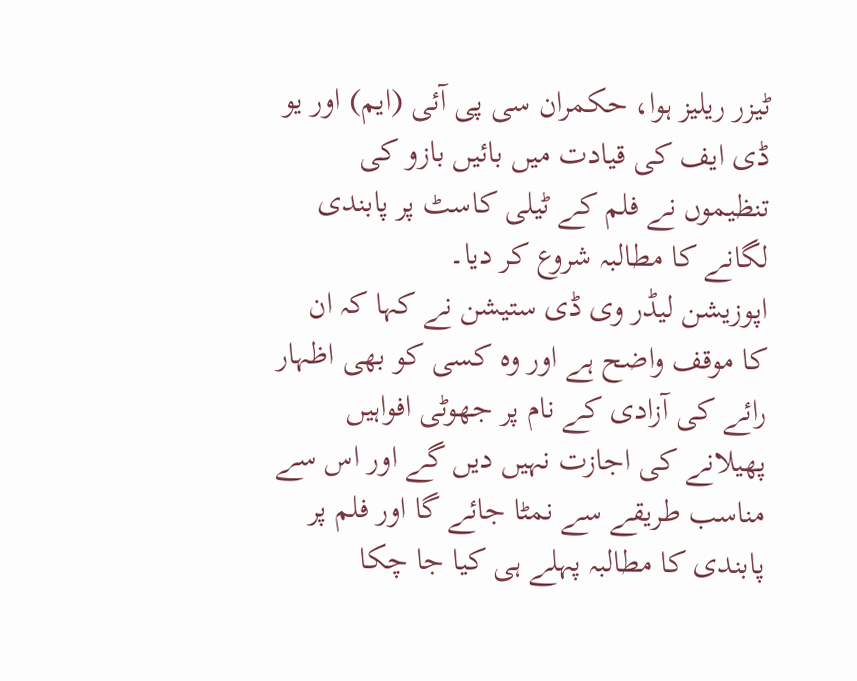ٹیزر ریلیز ہوا، حکمران سی پی آئی (ایم) اور یو ڈی ایف کی قیادت میں بائیں بازو کی تنظیموں نے فلم کے ٹیلی کاسٹ پر پابندی لگانے کا مطالبہ شروع کر دیا۔
اپوزیشن لیڈر وی ڈی ستیشن نے کہا کہ ان کا موقف واضح ہے اور وہ کسی کو بھی اظہار رائے کی آزادی کے نام پر جھوٹی افواہیں پھیلانے کی اجازت نہیں دیں گے اور اس سے مناسب طریقے سے نمٹا جائے گا اور فلم پر پابندی کا مطالبہ پہلے ہی کیا جا چکا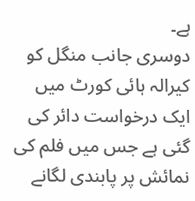ہے۔
دوسری جانب منگل کو کیرالہ ہائی کورٹ میں ایک درخواست دائر کی گئی ہے جس میں فلم کی نمائش پر پابندی لگانے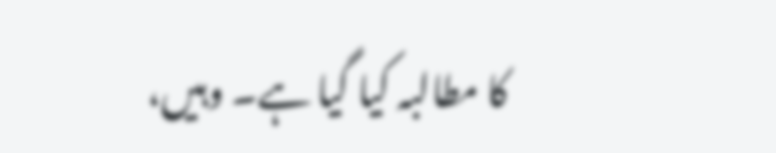کا مطالبہ کیا گیا ہے۔ وہیں،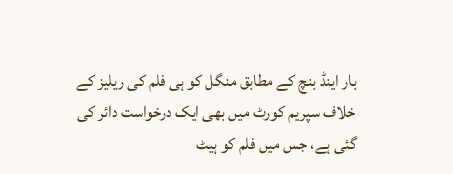بار اینڈ بنچ کے مطابق منگل کو ہی فلم کی ریلیز کے خلاف سپریم کورٹ میں بھی ایک درخواست دائر کی گئی ہے، جس میں فلم کو ہیٹ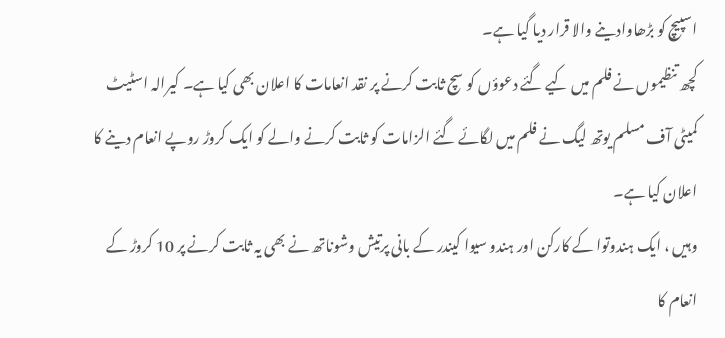اسپیچ کو بڑھاوادینے والا قرار دیا گیا ہے۔
کچھ تنظیموں نے فلم میں کیے گئے دعوؤں کو سچ ثابت کرنے پر نقد انعامات کا اعلان بھی کیا ہے۔ کیرالہ اسٹیٹ کمیٹی آف مسلم یوتھ لیگ نے فلم میں لگائے گئے الزامات کو ثابت کرنے والے کو ایک کروڑ روپے انعام دینے کا اعلان کیا ہے۔
وہیں ، ایک ہندوتوا کے کارکن اور ہندو سیوا کیندر کے بانی پرتیش وشوناتھ نے بھی یہ ثابت کرنے پر 10 کروڑ کے انعام کا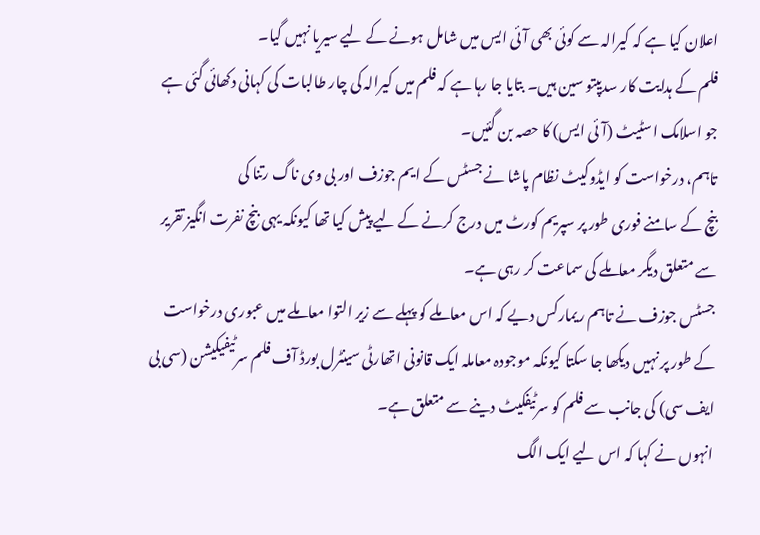اعلان کیا ہے کہ کیرالہ سے کوئی بھی آئی ایس میں شامل ہونے کے لیے سیریا نہیں گیا۔
فلم کے ہدایت کار سدیپتو سین ہیں۔ بتایا جا رہا ہے کہ فلم میں کیرالہ کی چار طالبات کی کہانی دکھائی گئی ہے جو اسلامک اسٹیٹ (آئی ایس) کا حصہ بن گئیں۔
تاہم، درخواست کو ایڈوکیٹ نظام پاشا نے جسٹس کے ایم جوزف اور بی وی ناگ رتنا کی
بنچ کے سامنے فوری طور پر سپریم کورٹ میں درج کرنے کے لیے پیش کیا تھا کیونکہ یہی بنچ نفرت انگیز تقریر سے متعلق دیگر معاملے کی سماعت کر رہی ہے۔
جسٹس جوزف نے تاہم ریمارکس دیے کہ اس معاملے کو پہلے سے زیر التوا معاملے میں عبوری درخواست کے طور پر نہیں دیکھا جا سکتا کیونکہ موجودہ معاملہ ایک قانونی اتھارٹی سینٹرل بورڈ آف فلم سرٹیفیکیشن (سی بی ایف سی) کی جانب سے فلم کو سرٹیفکیٹ دینے سے متعلق ہے۔
انہوں نے کہا کہ اس لیے ایک الگ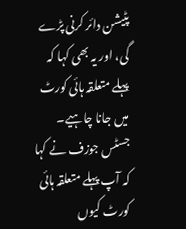پٹیشن دائر کرنی پڑے گی، اور یہ بھی کہا کہ پہلے متعلقہ ہائی کورٹ میں جانا چاہیے۔
جسٹس جوزف نے کہا کہ آپ پہلے متعلقہ ہائی کورٹ کیوں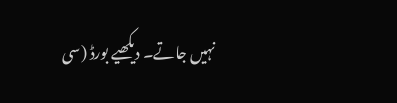نہیں جاتے۔ دیکھیے بورڈ (سی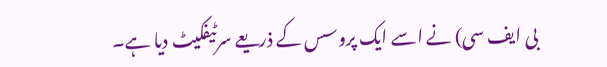بی ایف سی) نے اسے ایک پروسس کے ذریعے سرٹیفکیٹ دیا ہے۔